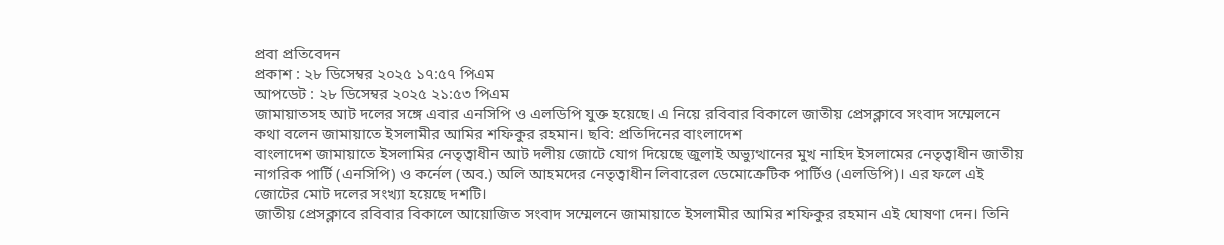প্রবা প্রতিবেদন
প্রকাশ : ২৮ ডিসেম্বর ২০২৫ ১৭:৫৭ পিএম
আপডেট : ২৮ ডিসেম্বর ২০২৫ ২১:৫৩ পিএম
জামায়াতসহ আট দলের সঙ্গে এবার এনসিপি ও এলডিপি যুক্ত হয়েছে। এ নিয়ে রবিবার বিকালে জাতীয় প্রেসক্লাবে সংবাদ সম্মেলনে কথা বলেন জামায়াতে ইসলামীর আমির শফিকুর রহমান। ছবি: প্রতিদিনের বাংলাদেশ
বাংলাদেশ জামায়াতে ইসলামির নেতৃত্বাধীন আট দলীয় জোটে যোগ দিয়েছে জুলাই অভ্যুত্থানের মুখ নাহিদ ইসলামের নেতৃত্বাধীন জাতীয় নাগরিক পার্টি (এনসিপি) ও কর্নেল (অব.) অলি আহমদের নেতৃত্বাধীন লিবারেল ডেমোক্রেটিক পার্টিও (এলডিপি)। এর ফলে এই জোটের মোট দলের সংখ্যা হয়েছে দশটি।
জাতীয় প্রেসক্লাবে রবিবার বিকালে আয়োজিত সংবাদ সম্মেলনে জামায়াতে ইসলামীর আমির শফিকুর রহমান এই ঘোষণা দেন। তিনি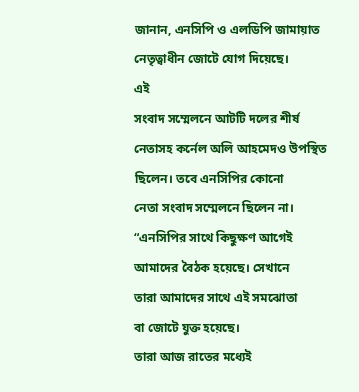জানান, এনসিপি ও এলডিপি জামায়াত নেতৃত্বাধীন জোটে যোগ দিয়েছে।
এই
সংবাদ সম্মেলনে আটটি দলের শীর্ষ
নেতাসহ কর্নেল অলি আহমেদও উপস্থিত
ছিলেন। তবে এনসিপির কোনো
নেতা সংবাদ সম্মেলনে ছিলেন না।
“এনসিপির সাথে কিছুক্ষণ আগেই আমাদের বৈঠক হয়েছে। সেখানে
তারা আমাদের সাথে এই সমঝোতা
বা জোটে যুক্ত হয়েছে।
তারা আজ রাতের মধ্যেই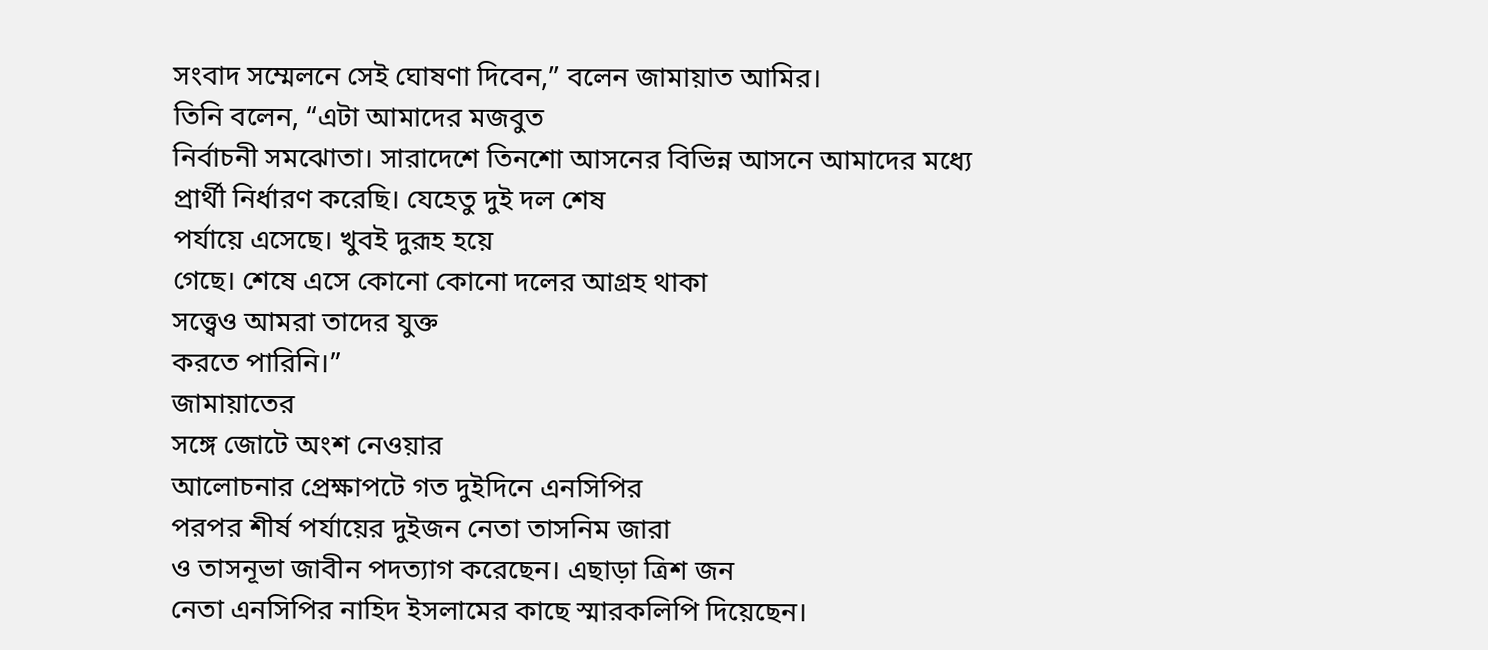সংবাদ সম্মেলনে সেই ঘোষণা দিবেন,” বলেন জামায়াত আমির।
তিনি বলেন, “এটা আমাদের মজবুত
নির্বাচনী সমঝোতা। সারাদেশে তিনশো আসনের বিভিন্ন আসনে আমাদের মধ্যে
প্রার্থী নির্ধারণ করেছি। যেহেতু দুই দল শেষ
পর্যায়ে এসেছে। খুবই দুরূহ হয়ে
গেছে। শেষে এসে কোনো কোনো দলের আগ্রহ থাকা
সত্ত্বেও আমরা তাদের যুক্ত
করতে পারিনি।”
জামায়াতের
সঙ্গে জোটে অংশ নেওয়ার
আলোচনার প্রেক্ষাপটে গত দুইদিনে এনসিপির
পরপর শীর্ষ পর্যায়ের দুইজন নেতা তাসনিম জারা
ও তাসনূভা জাবীন পদত্যাগ করেছেন। এছাড়া ত্রিশ জন
নেতা এনসিপির নাহিদ ইসলামের কাছে স্মারকলিপি দিয়েছেন।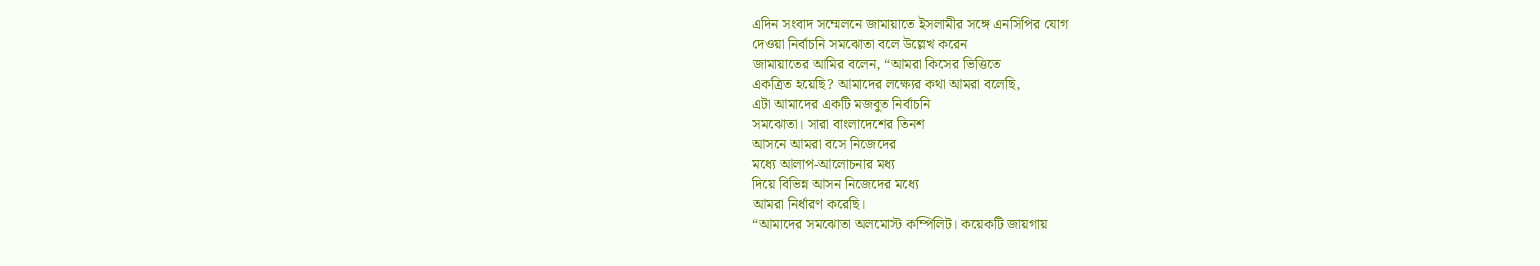এদিন সংবাদ সম্মেলনে জামায়াতে ইসলামীর সঙ্গে এনসিপির যোগ
দেওয়া নির্বাচনি সমঝোতা বলে উল্লেখ করেন
জামায়াতের আমির বলেন, “আমরা কিসের ভিত্তিতে
একত্রিত হয়েছি? আমাদের লক্ষ্যের কথা আমরা বলেছি,
এটা আমাদের একটি মজবুত নির্বাচনি
সমঝোতা। সারা বাংলাদেশের তিনশ
আসনে আমরা বসে নিজেদের
মধ্যে আলাপ-আলোচনার মধ্য
দিয়ে বিভিন্ন আসন নিজেদের মধ্যে
আমরা নির্ধারণ করেছি।
“আমাদের সমঝোতা অলমোস্ট কম্পিলিট। কয়েকটি জায়গায়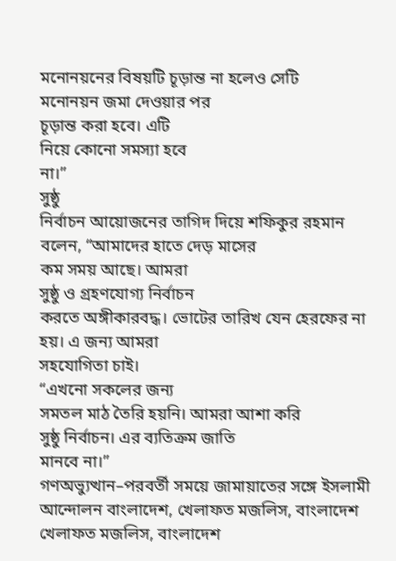মনোনয়নের বিষয়টি চূড়ান্ত না হলেও সেটি
মনোনয়ন জমা দেওয়ার পর
চূড়ান্ত করা হবে। এটি
নিয়ে কোনো সমস্যা হবে
না।”
সুষ্ঠু
নির্বাচন আয়োজনের তাগিদ দিয়ে শফিকুর রহমান
বলেন, “আমাদের হাতে দেড় মাসের
কম সময় আছে। আমরা
সুষ্ঠু ও গ্রহণযোগ্য নির্বাচন
করতে অঙ্গীকারবদ্ধ। ভোটের তারিখ যেন হেরফের না
হয়। এ জন্য আমরা
সহযোগিতা চাই।
“এখনো সকলের জন্য
সমতল মাঠ তৈরি হয়নি। আমরা আশা করি
সুষ্ঠু নির্বাচন। এর ব্যতিক্রম জাতি
মানবে না।”
গণঅভ্যুত্থান–পরবর্তী সময়ে জামায়াতের সঙ্গে ইসলামী আন্দোলন বাংলাদেশ, খেলাফত মজলিস, বাংলাদেশ খেলাফত মজলিস, বাংলাদেশ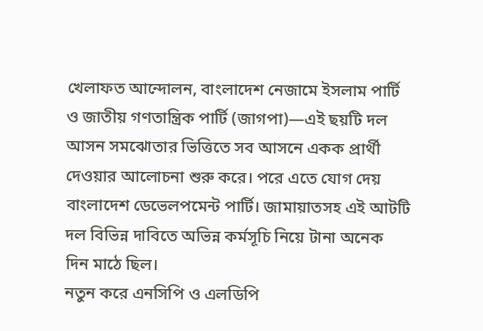খেলাফত আন্দোলন, বাংলাদেশ নেজামে ইসলাম পার্টি ও জাতীয় গণতান্ত্রিক পার্টি (জাগপা)—এই ছয়টি দল আসন সমঝোতার ভিত্তিতে সব আসনে একক প্রার্থী দেওয়ার আলোচনা শুরু করে। পরে এতে যোগ দেয় বাংলাদেশ ডেভেলপমেন্ট পার্টি। জামায়াতসহ এই আটটি দল বিভিন্ন দাবিতে অভিন্ন কর্মসূচি নিয়ে টানা অনেক দিন মাঠে ছিল।
নতুন করে এনসিপি ও এলডিপি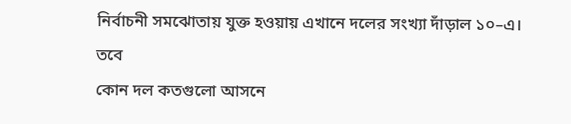নির্বাচনী সমঝোতায় যুক্ত হওয়ায় এখানে দলের সংখ্যা দাঁড়াল ১০–এ।
তবে
কোন দল কতগুলো আসনে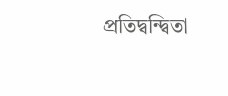প্রতিদ্বন্দ্বিতা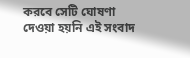করবে সেটি ঘোষণা
দেওয়া হয়নি এই সংবাদ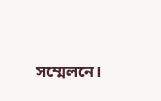সম্মেলনে।